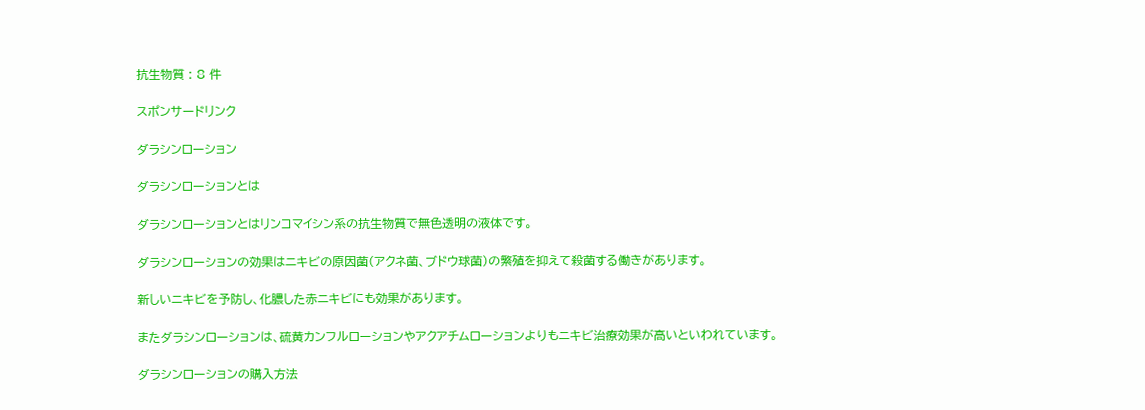抗生物質 : 8 件

スポンサードリンク

ダラシンローション

ダラシンローションとは

ダラシンローションとはリンコマイシン系の抗生物質で無色透明の液体です。

ダラシンローションの効果はニキビの原因菌(アクネ菌、ブドウ球菌)の繁殖を抑えて殺菌する働きがあります。

新しいニキビを予防し、化膿した赤ニキビにも効果があります。

またダラシンローションは、硫黄カンフルローションやアクアチムローションよりもニキビ治療効果が高いといわれています。

ダラシンローションの購入方法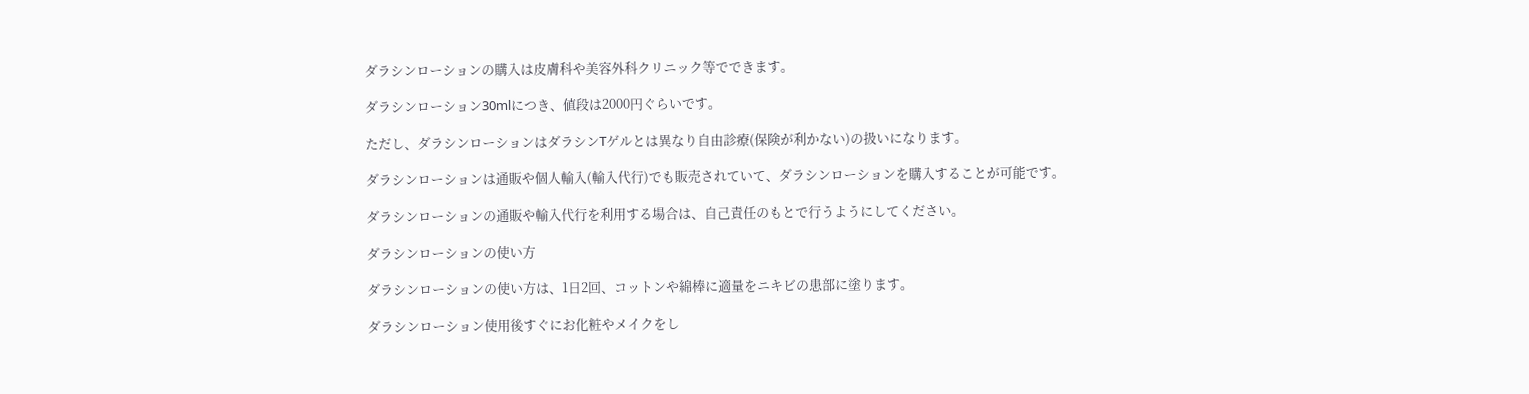ダラシンローションの購入は皮膚科や美容外科クリニック等でできます。

ダラシンローション30mlにつき、値段は2000円ぐらいです。

ただし、ダラシンローションはダラシンTゲルとは異なり自由診療(保険が利かない)の扱いになります。

ダラシンローションは通販や個人輸入(輸入代行)でも販売されていて、ダラシンローションを購入することが可能です。

ダラシンローションの通販や輸入代行を利用する場合は、自己責任のもとで行うようにしてください。

ダラシンローションの使い方

ダラシンローションの使い方は、1日2回、コットンや綿棒に適量をニキビの患部に塗ります。

ダラシンローション使用後すぐにお化粧やメイクをし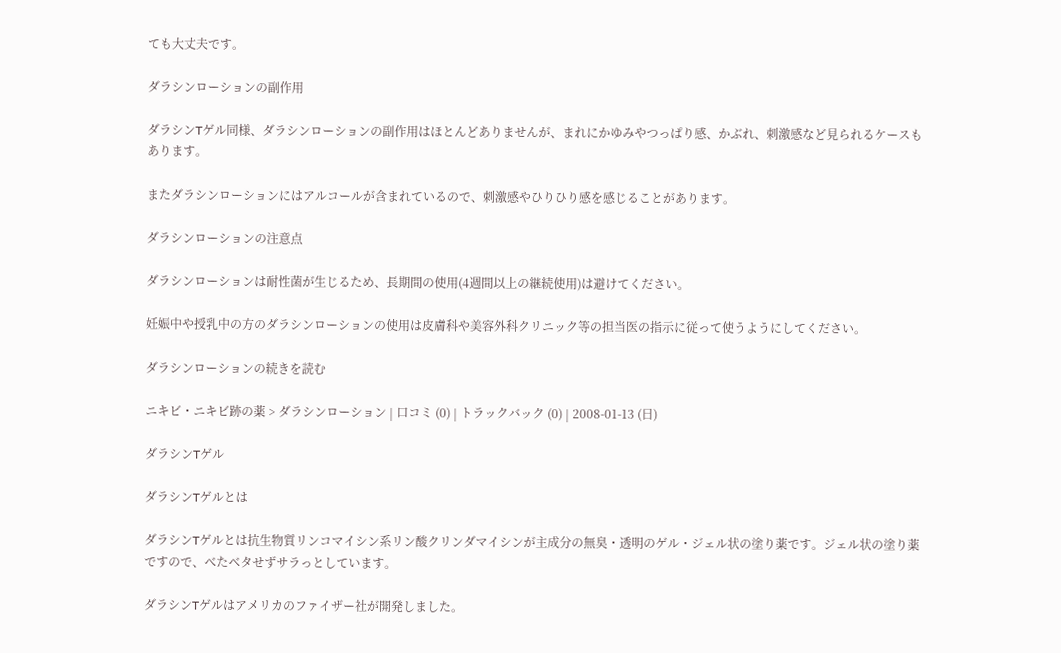ても大丈夫です。

ダラシンローションの副作用

ダラシンTゲル同様、ダラシンローションの副作用はほとんどありませんが、まれにかゆみやつっぱり感、かぶれ、刺激感など見られるケースもあります。

またダラシンローションにはアルコールが含まれているので、刺激感やひりひり感を感じることがあります。

ダラシンローションの注意点

ダラシンローションは耐性菌が生じるため、長期間の使用(4週間以上の継続使用)は避けてください。

妊娠中や授乳中の方のダラシンローションの使用は皮膚科や美容外科クリニック等の担当医の指示に従って使うようにしてください。

ダラシンローションの続きを読む

ニキビ・ニキビ跡の薬 > ダラシンローション | 口コミ (0) | トラックバック (0) | 2008-01-13 (日)

ダラシンTゲル

ダラシンTゲルとは

ダラシンTゲルとは抗生物質リンコマイシン系リン酸クリンダマイシンが主成分の無臭・透明のゲル・ジェル状の塗り薬です。ジェル状の塗り薬ですので、べたベタせずサラっとしています。

ダラシンTゲルはアメリカのファイザー社が開発しました。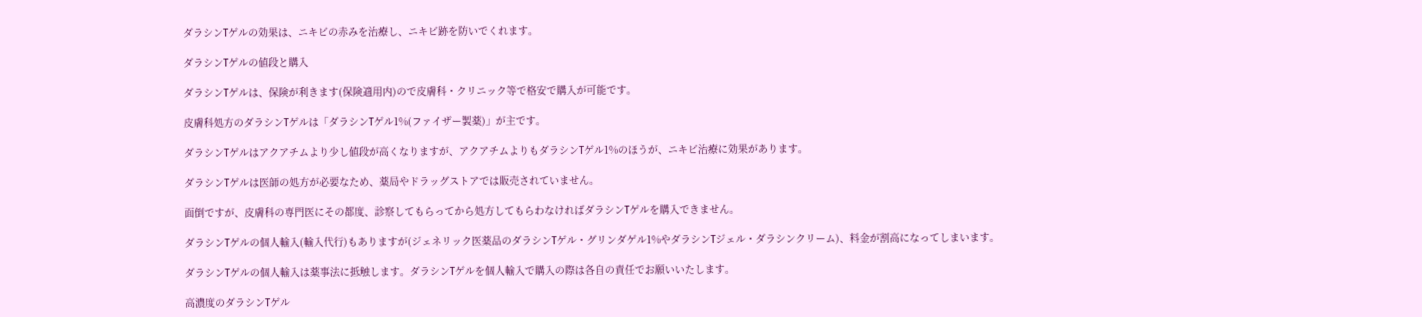ダラシンTゲルの効果は、ニキビの赤みを治療し、ニキビ跡を防いでくれます。

ダラシンTゲルの値段と購入

ダラシンTゲルは、保険が利きます(保険適用内)ので皮膚科・クリニック等で格安で購入が可能です。

皮膚科処方のダラシンTゲルは「ダラシンTゲル1%(ファイザー製薬)」が主です。

ダラシンTゲルはアクアチムより少し値段が高くなりますが、アクアチムよりもダラシンTゲル1%のほうが、ニキビ治療に効果があります。

ダラシンTゲルは医師の処方が必要なため、薬局やドラッグストアでは販売されていません。

面倒ですが、皮膚科の専門医にその都度、診察してもらってから処方してもらわなければダラシンTゲルを購入できません。

ダラシンTゲルの個人輸入(輸入代行)もありますが(ジェネリック医薬品のダラシンTゲル・グリンダゲル1%やダラシンTジェル・ダラシンクリーム)、料金が割高になってしまいます。

ダラシンTゲルの個人輸入は薬事法に抵触します。ダラシンTゲルを個人輸入で購入の際は各自の責任でお願いいたします。

高濃度のダラシンTゲル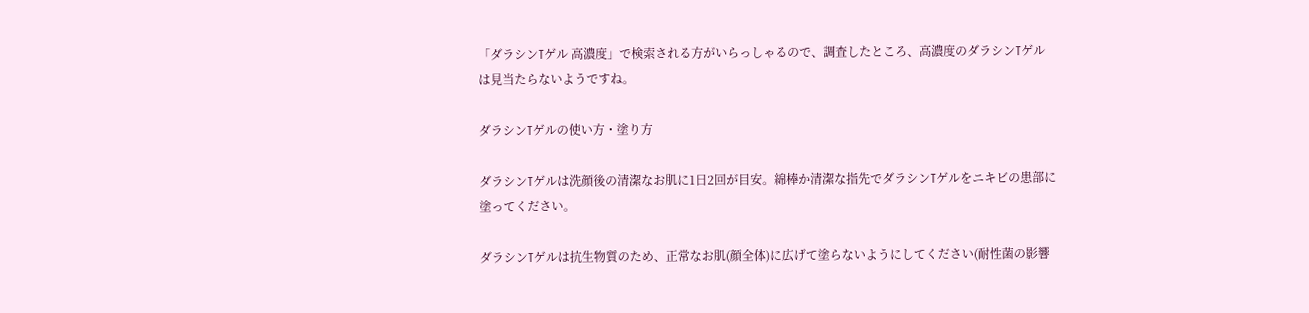「ダラシンTゲル 高濃度」で検索される方がいらっしゃるので、調査したところ、高濃度のダラシンTゲルは見当たらないようですね。

ダラシンTゲルの使い方・塗り方

ダラシンTゲルは洗顔後の清潔なお肌に1日2回が目安。綿棒か清潔な指先でダラシンTゲルをニキビの患部に塗ってください。

ダラシンTゲルは抗生物質のため、正常なお肌(顔全体)に広げて塗らないようにしてください(耐性菌の影響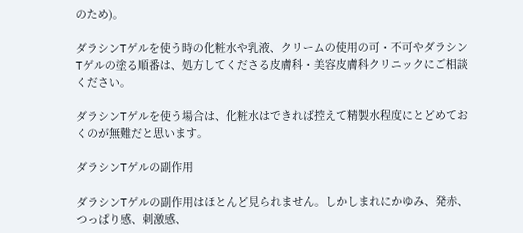のため)。

ダラシンTゲルを使う時の化粧水や乳液、クリームの使用の可・不可やダラシンTゲルの塗る順番は、処方してくださる皮膚科・美容皮膚科クリニックにご相談ください。

ダラシンTゲルを使う場合は、化粧水はできれば控えて精製水程度にとどめておくのが無難だと思います。

ダラシンTゲルの副作用

ダラシンTゲルの副作用はほとんど見られません。しかしまれにかゆみ、発赤、つっぱり感、刺激感、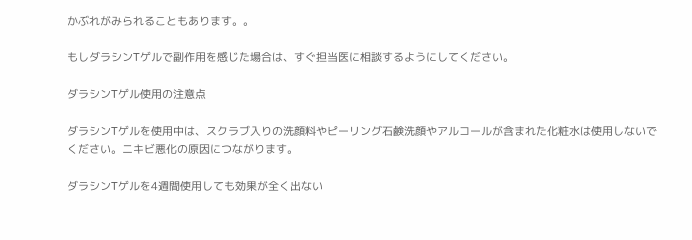かぶれがみられることもあります。。

もしダラシンTゲルで副作用を感じた場合は、すぐ担当医に相談するようにしてください。

ダラシンTゲル使用の注意点

ダラシンTゲルを使用中は、スクラブ入りの洗顔料やピーリング石鹸洗顔やアルコールが含まれた化粧水は使用しないでください。ニキビ悪化の原因につながります。

ダラシンTゲルを4週間使用しても効果が全く出ない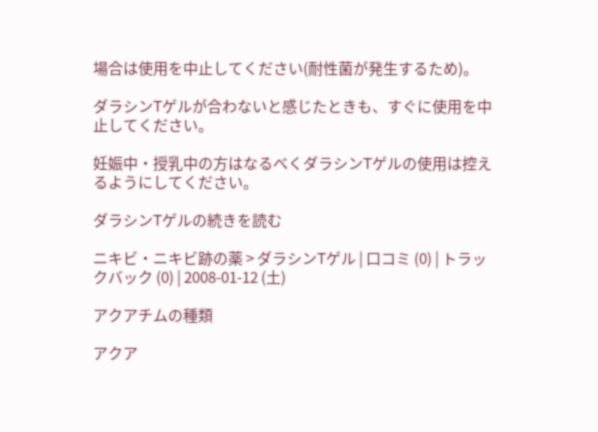場合は使用を中止してください(耐性菌が発生するため)。

ダラシンTゲルが合わないと感じたときも、すぐに使用を中止してください。

妊娠中・授乳中の方はなるべくダラシンTゲルの使用は控えるようにしてください。

ダラシンTゲルの続きを読む

ニキビ・ニキビ跡の薬 > ダラシンTゲル | 口コミ (0) | トラックバック (0) | 2008-01-12 (土)

アクアチムの種類

アクア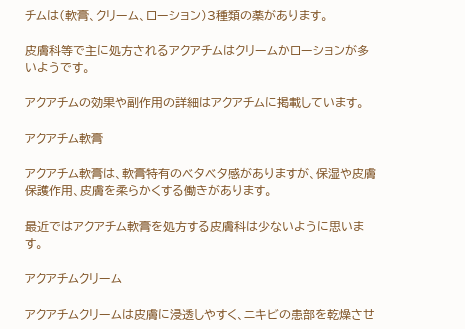チムは(軟膏、クリーム、ローション)3種類の薬があります。

皮膚科等で主に処方されるアクアチムはクリームかローションが多いようです。

アクアチムの効果や副作用の詳細はアクアチムに掲載しています。

アクアチム軟膏

アクアチム軟膏は、軟膏特有のベタベタ感がありますが、保湿や皮膚保護作用、皮膚を柔らかくする働きがあります。

最近ではアクアチム軟膏を処方する皮膚科は少ないように思います。

アクアチムクリーム

アクアチムクリームは皮膚に浸透しやすく、ニキビの患部を乾燥させ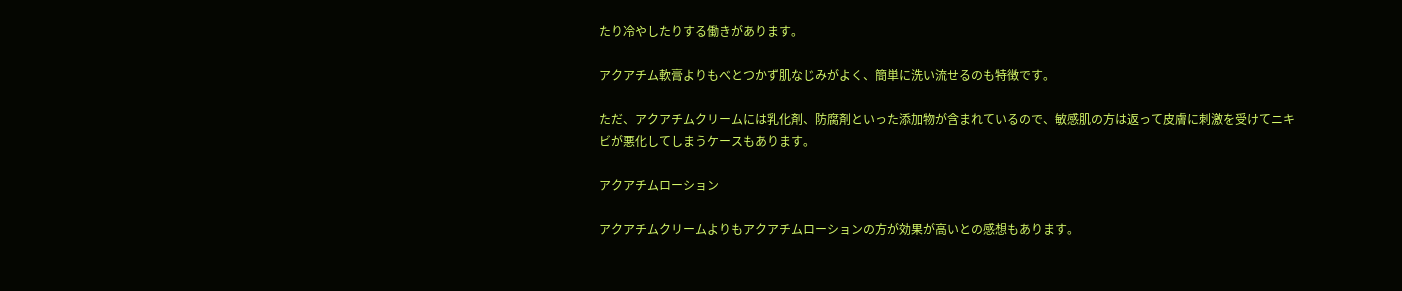たり冷やしたりする働きがあります。

アクアチム軟膏よりもべとつかず肌なじみがよく、簡単に洗い流せるのも特徴です。

ただ、アクアチムクリームには乳化剤、防腐剤といった添加物が含まれているので、敏感肌の方は返って皮膚に刺激を受けてニキビが悪化してしまうケースもあります。

アクアチムローション

アクアチムクリームよりもアクアチムローションの方が効果が高いとの感想もあります。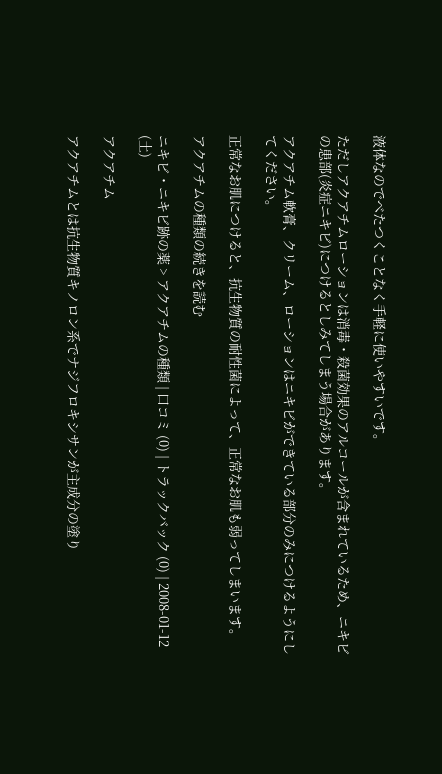液体なのでべたつくことなく手軽に使いやすいです。

ただしアクアチムローションは消毒・殺菌効果のアルコールが含まれているため、ニキビの患部(炎症ニキビ)につけるとしみてしまう場合があります。

アクアチム軟膏、クリーム、ローションはニキビができている部分のみにつけるようにしてください。

正常なお肌につけると、抗生物質の耐性菌によって、正常なお肌も弱ってしまいます。

アクアチムの種類の続きを読む

ニキビ・ニキビ跡の薬 > アクアチムの種類 | 口コミ (0) | トラックバック (0) | 2008-01-12 (土)

アクアチム

アクアチムとは抗生物質キノロン系でナジフロキシサンが主成分の塗り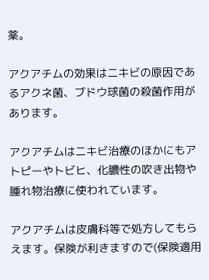薬。

アクアチムの効果はニキビの原因であるアクネ菌、ブドウ球菌の殺菌作用があります。

アクアチムはニキビ治療のほかにもアトピーやトビヒ、化膿性の吹き出物や腫れ物治療に使われています。

アクアチムは皮膚科等で処方してもらえます。保険が利きますので(保険適用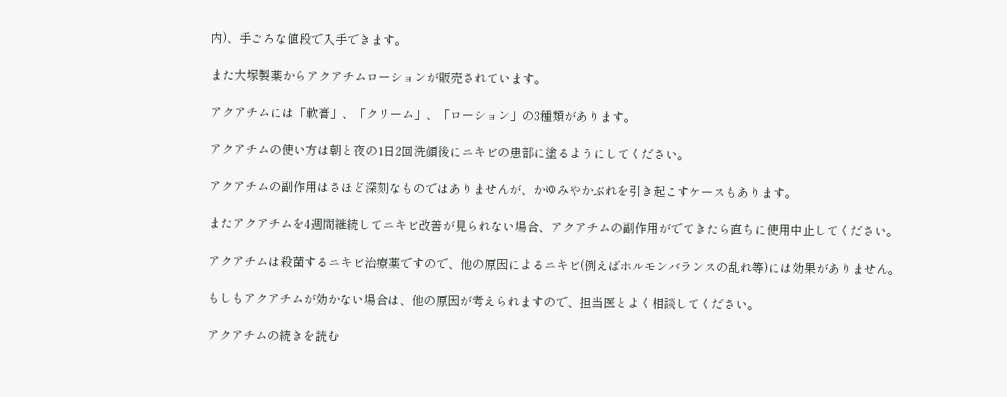内)、手ごろな値段で入手できます。

また大塚製薬からアクアチムローションが販売されています。

アクアチムには「軟膏」、「クリーム」、「ローション」の3種類があります。

アクアチムの使い方は朝と夜の1日2回洗顔後にニキビの患部に塗るようにしてください。

アクアチムの副作用はさほど深刻なものではありませんが、かゆみやかぶれを引き起こすケースもあります。

またアクアチムを4週間継続してニキビ改善が見られない場合、アクアチムの副作用がでてきたら直ちに使用中止してください。

アクアチムは殺菌するニキビ治療薬ですので、他の原因によるニキビ(例えばホルモンバランスの乱れ等)には効果がありません。

もしもアクアチムが効かない場合は、他の原因が考えられますので、担当医とよく相談してください。

アクアチムの続きを読む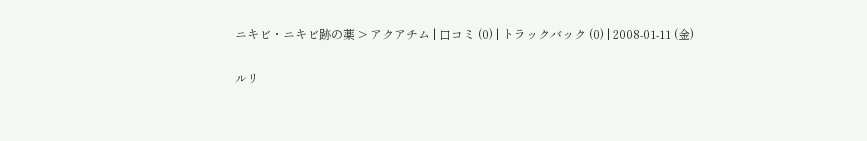ニキビ・ニキビ跡の薬 > アクアチム | 口コミ (0) | トラックバック (0) | 2008-01-11 (金)

ルリ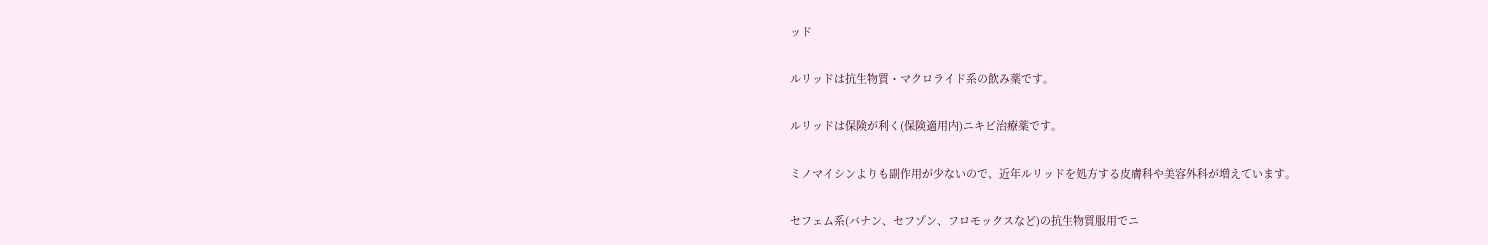ッド

ルリッドは抗生物質・マクロライド系の飲み薬です。

ルリッドは保険が利く(保険適用内)ニキビ治療薬です。

ミノマイシンよりも副作用が少ないので、近年ルリッドを処方する皮膚科や美容外科が増えています。

セフェム系(バナン、セフゾン、フロモックスなど)の抗生物質服用でニ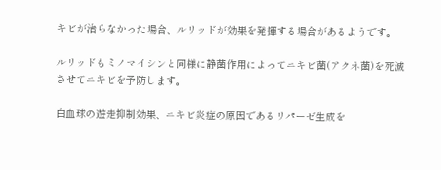キビが治らなかった場合、ルリッドが効果を発揮する場合があるようです。

ルリッドもミノマイシンと同様に静菌作用によってニキビ菌(アクネ菌)を死滅させてニキビを予防します。

白血球の遊走抑制効果、ニキビ炎症の原因であるリパーゼ生成を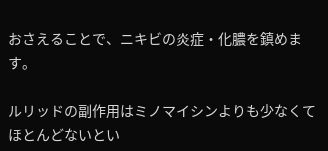おさえることで、ニキビの炎症・化膿を鎮めます。

ルリッドの副作用はミノマイシンよりも少なくてほとんどないとい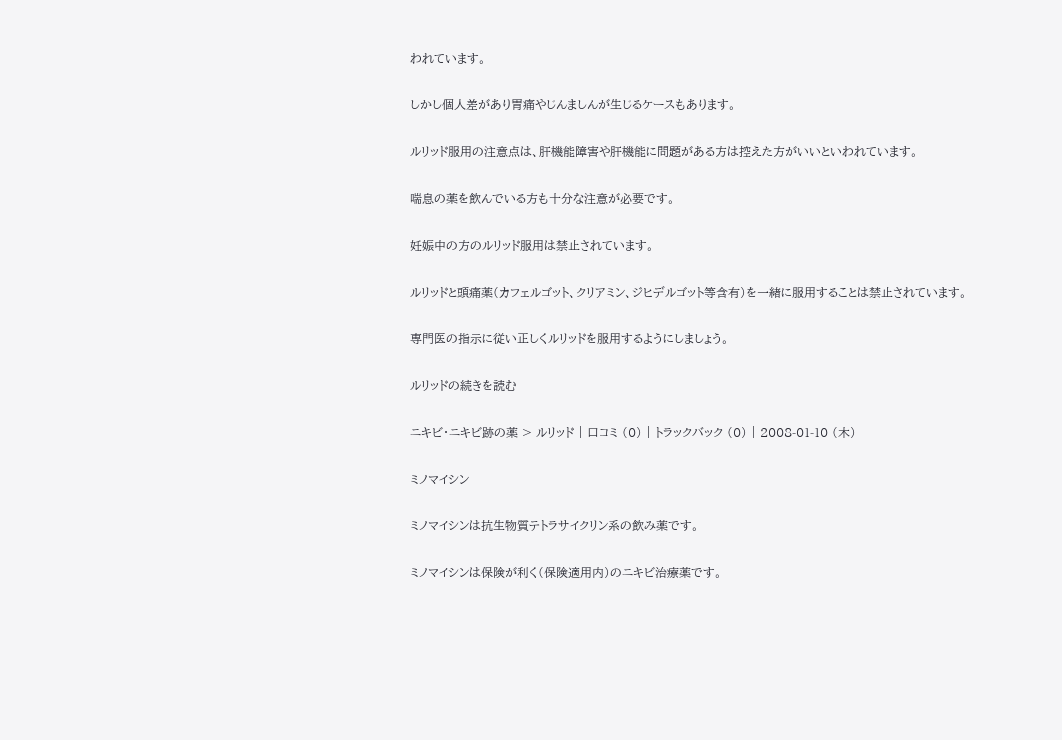われています。

しかし個人差があり胃痛やじんましんが生じるケースもあります。

ルリッド服用の注意点は、肝機能障害や肝機能に問題がある方は控えた方がいいといわれています。

喘息の薬を飲んでいる方も十分な注意が必要です。

妊娠中の方のルリッド服用は禁止されています。

ルリッドと頭痛薬(カフェルゴット、クリアミン、ジヒデルゴット等含有)を一緒に服用することは禁止されています。

専門医の指示に従い正しくルリッドを服用するようにしましょう。

ルリッドの続きを読む

ニキビ・ニキビ跡の薬 > ルリッド | 口コミ (0) | トラックバック (0) | 2008-01-10 (木)

ミノマイシン

ミノマイシンは抗生物質テトラサイクリン系の飲み薬です。

ミノマイシンは保険が利く(保険適用内)のニキビ治療薬です。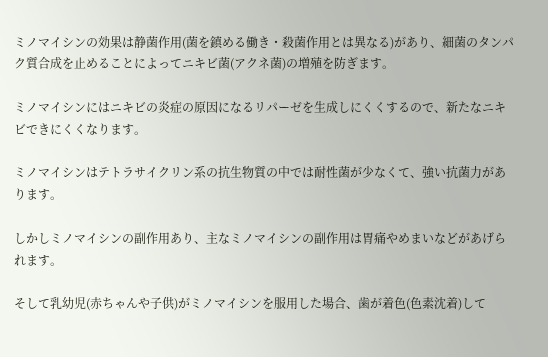ミノマイシンの効果は静菌作用(菌を鎮める働き・殺菌作用とは異なる)があり、細菌のタンパク質合成を止めることによってニキビ菌(アクネ菌)の増殖を防ぎます。

ミノマイシンにはニキビの炎症の原因になるリパーゼを生成しにくくするので、新たなニキビできにくくなります。

ミノマイシンはテトラサイクリン系の抗生物質の中では耐性菌が少なくて、強い抗菌力があります。

しかしミノマイシンの副作用あり、主なミノマイシンの副作用は胃痛やめまいなどがあげられます。

そして乳幼児(赤ちゃんや子供)がミノマイシンを服用した場合、歯が着色(色素沈着)して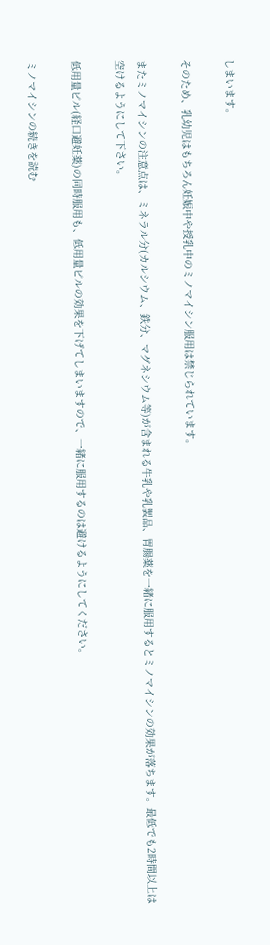しまいます。

そのため、乳幼児はもちろん妊娠中や授乳中のミノマイシン服用は禁じられています。

またミノマイシンの注意点は、ミネラル分(カルシウム、鉄分、マグネシウム等)が含まれる牛乳や乳製品、胃腸薬を一緒に服用するとミノマイシンの効果が落ちます。最低でも2時間以上は空けるようにして下さい。

低用量ピル(経口避妊薬)の同時服用も、低用量ピルの効果を下げてしまいますので、一緒に服用するのは避けるようにしてください。

ミノマイシンの続きを読む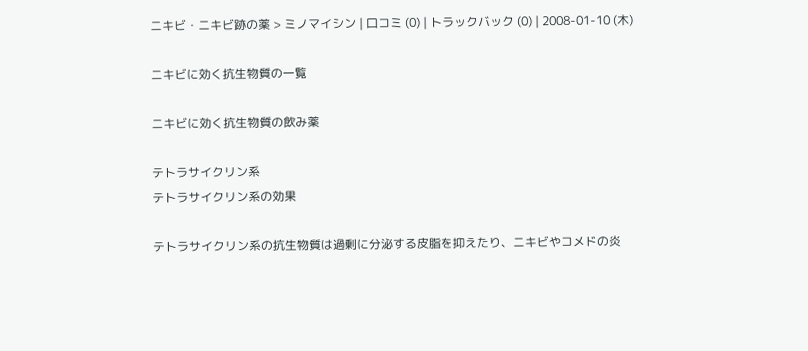ニキビ・ニキビ跡の薬 > ミノマイシン | 口コミ (0) | トラックバック (0) | 2008-01-10 (木)

ニキビに効く抗生物質の一覧

ニキビに効く抗生物質の飲み薬

テトラサイクリン系
テトラサイクリン系の効果

テトラサイクリン系の抗生物質は過剰に分泌する皮脂を抑えたり、ニキビやコメドの炎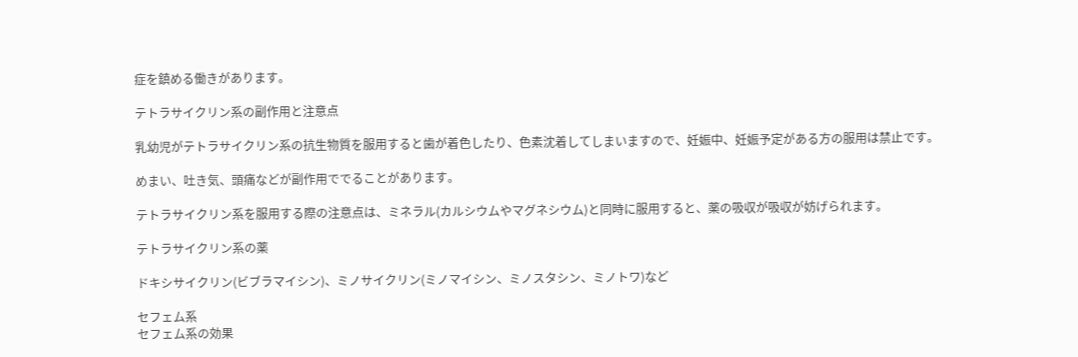症を鎮める働きがあります。

テトラサイクリン系の副作用と注意点

乳幼児がテトラサイクリン系の抗生物質を服用すると歯が着色したり、色素沈着してしまいますので、妊娠中、妊娠予定がある方の服用は禁止です。

めまい、吐き気、頭痛などが副作用ででることがあります。

テトラサイクリン系を服用する際の注意点は、ミネラル(カルシウムやマグネシウム)と同時に服用すると、薬の吸収が吸収が妨げられます。

テトラサイクリン系の薬

ドキシサイクリン(ビブラマイシン)、ミノサイクリン(ミノマイシン、ミノスタシン、ミノトワ)など

セフェム系
セフェム系の効果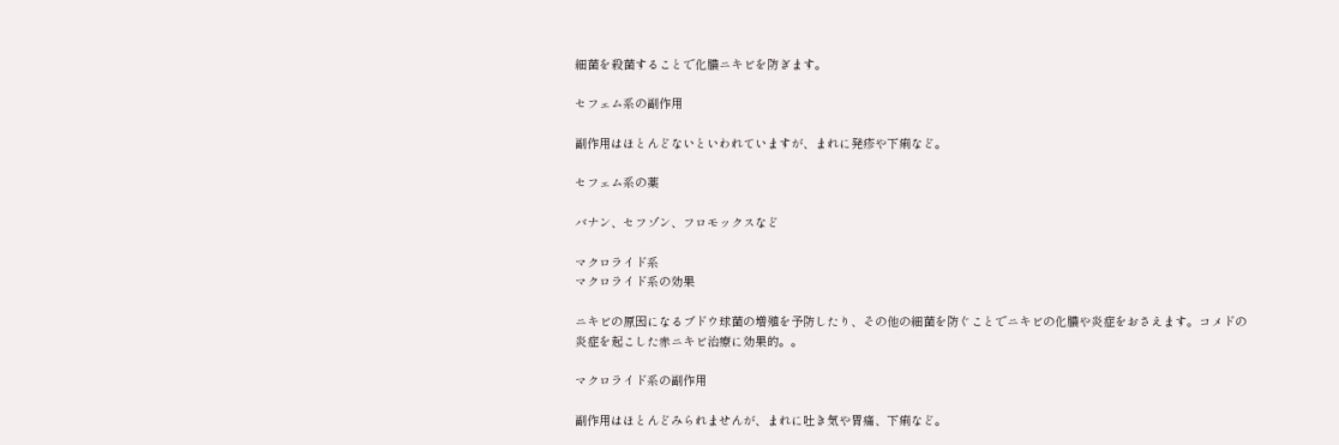細菌を殺菌することで化膿ニキビを防ぎます。

セフェム系の副作用

副作用はほとんどないといわれていますが、まれに発疹や下痢など。

セフェム系の薬

バナン、セフゾン、フロモックスなど

マクロライド系
マクロライド系の効果

ニキビの原因になるブドウ球菌の増殖を予防したり、その他の細菌を防ぐことでニキビの化膿や炎症をおさえます。コメドの炎症を起こした赤ニキビ治療に効果的。。

マクロライド系の副作用

副作用はほとんどみられませんが、まれに吐き気や胃痛、下痢など。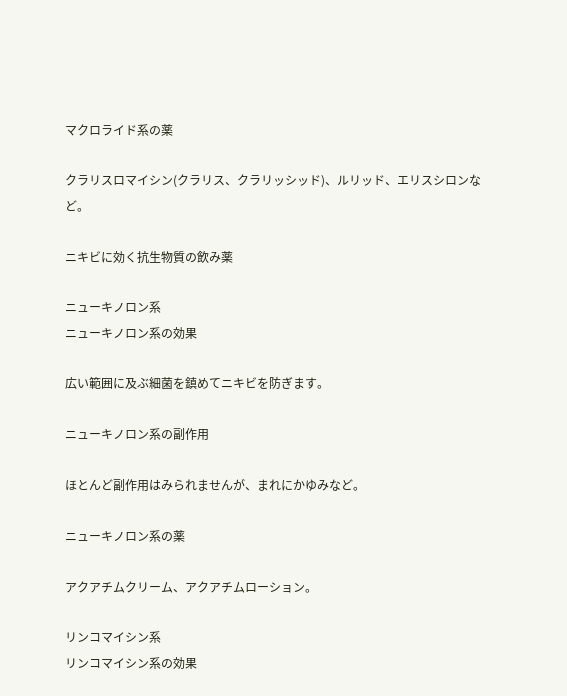マクロライド系の薬

クラリスロマイシン(クラリス、クラリッシッド)、ルリッド、エリスシロンなど。

ニキビに効く抗生物質の飲み薬

ニューキノロン系
ニューキノロン系の効果

広い範囲に及ぶ細菌を鎮めてニキビを防ぎます。

ニューキノロン系の副作用

ほとんど副作用はみられませんが、まれにかゆみなど。

ニューキノロン系の薬

アクアチムクリーム、アクアチムローション。

リンコマイシン系
リンコマイシン系の効果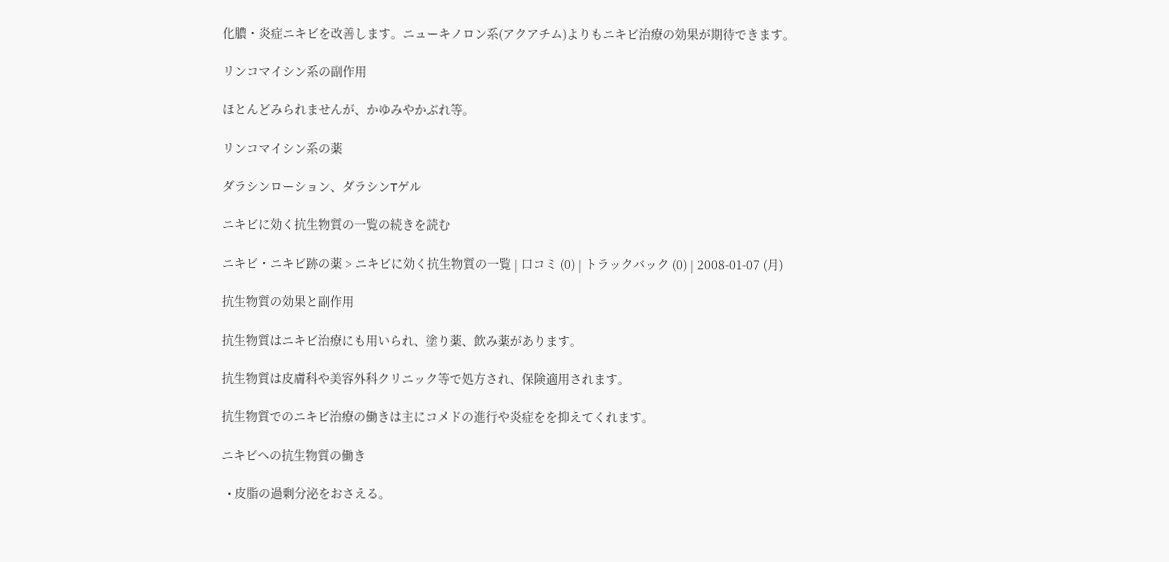化膿・炎症ニキビを改善します。ニューキノロン系(アクアチム)よりもニキビ治療の効果が期待できます。

リンコマイシン系の副作用

ほとんどみられませんが、かゆみやかぶれ等。

リンコマイシン系の薬

ダラシンローション、ダラシンTゲル

ニキビに効く抗生物質の一覧の続きを読む

ニキビ・ニキビ跡の薬 > ニキビに効く抗生物質の一覧 | 口コミ (0) | トラックバック (0) | 2008-01-07 (月)

抗生物質の効果と副作用

抗生物質はニキビ治療にも用いられ、塗り薬、飲み薬があります。

抗生物質は皮膚科や美容外科クリニック等で処方され、保険適用されます。

抗生物質でのニキビ治療の働きは主にコメドの進行や炎症をを抑えてくれます。

ニキビへの抗生物質の働き

  • 皮脂の過剰分泌をおさえる。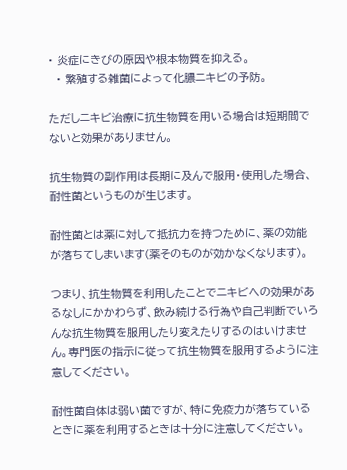• 炎症にきびの原因や根本物質を抑える。
  • 繁殖する雑菌によって化膿ニキビの予防。

ただしニキビ治療に抗生物質を用いる場合は短期間でないと効果がありません。

抗生物質の副作用は長期に及んで服用・使用した場合、耐性菌というものが生じます。

耐性菌とは薬に対して抵抗力を持つために、薬の効能が落ちてしまいます(薬そのものが効かなくなります)。

つまり、抗生物質を利用したことでニキビへの効果があるなしにかかわらず、飲み続ける行為や自己判断でいろんな抗生物質を服用したり変えたりするのはいけません。専門医の指示に従って抗生物質を服用するように注意してください。

耐性菌自体は弱い菌ですが、特に免疫力が落ちているときに薬を利用するときは十分に注意してください。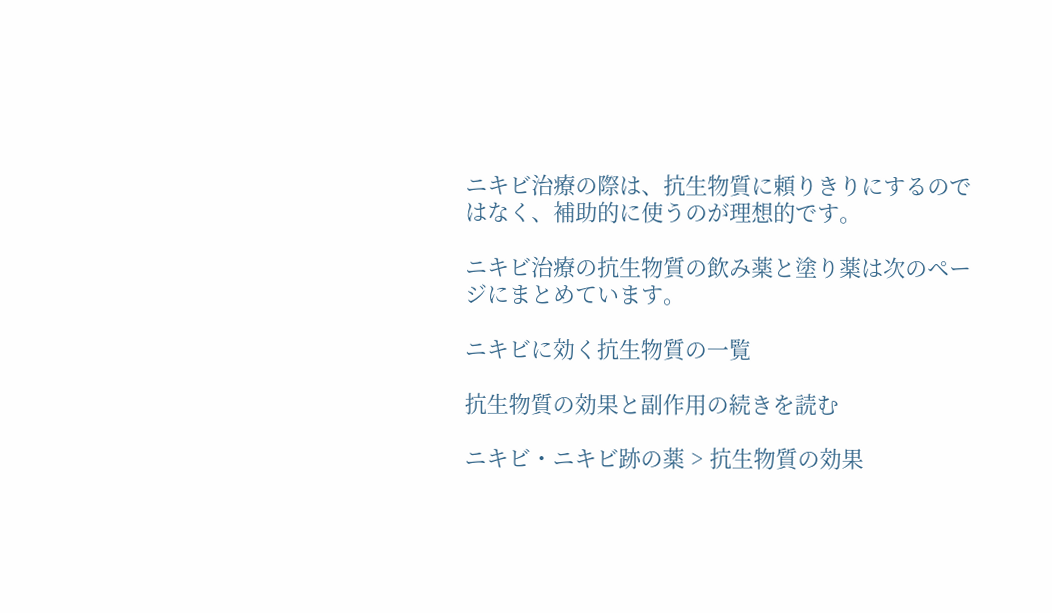ニキビ治療の際は、抗生物質に頼りきりにするのではなく、補助的に使うのが理想的です。

ニキビ治療の抗生物質の飲み薬と塗り薬は次のページにまとめています。

ニキビに効く抗生物質の一覧

抗生物質の効果と副作用の続きを読む

ニキビ・ニキビ跡の薬 > 抗生物質の効果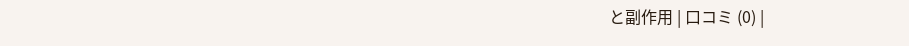と副作用 | 口コミ (0) |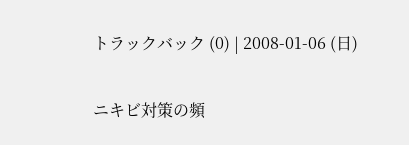トラックバック (0) | 2008-01-06 (日)

ニキビ対策の頻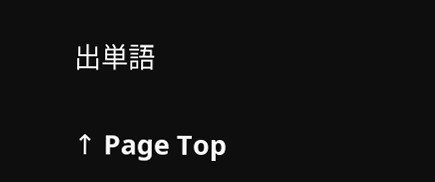出単語

↑ Page Top